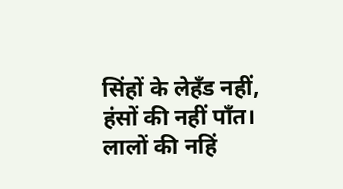सिंहों के लेहँड नहीं, हंसों की नहीं पाँत।
लालों की नहिं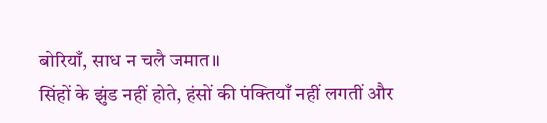बोरियाँ, साध न चलै जमात॥
सिंहों के झुंड नहीं होते, हंसों की पंक्तियाँ नहीं लगतीं और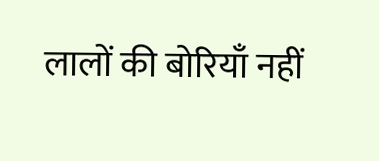लालों की बोरियाँ नहीं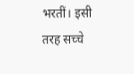भरतीं। इसी तरह सच्चे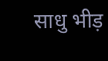साधु भीड़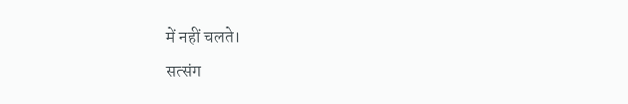में नहीं चलते।
सत्संग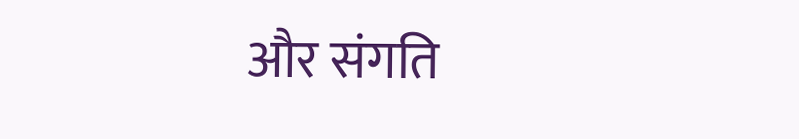और संगति